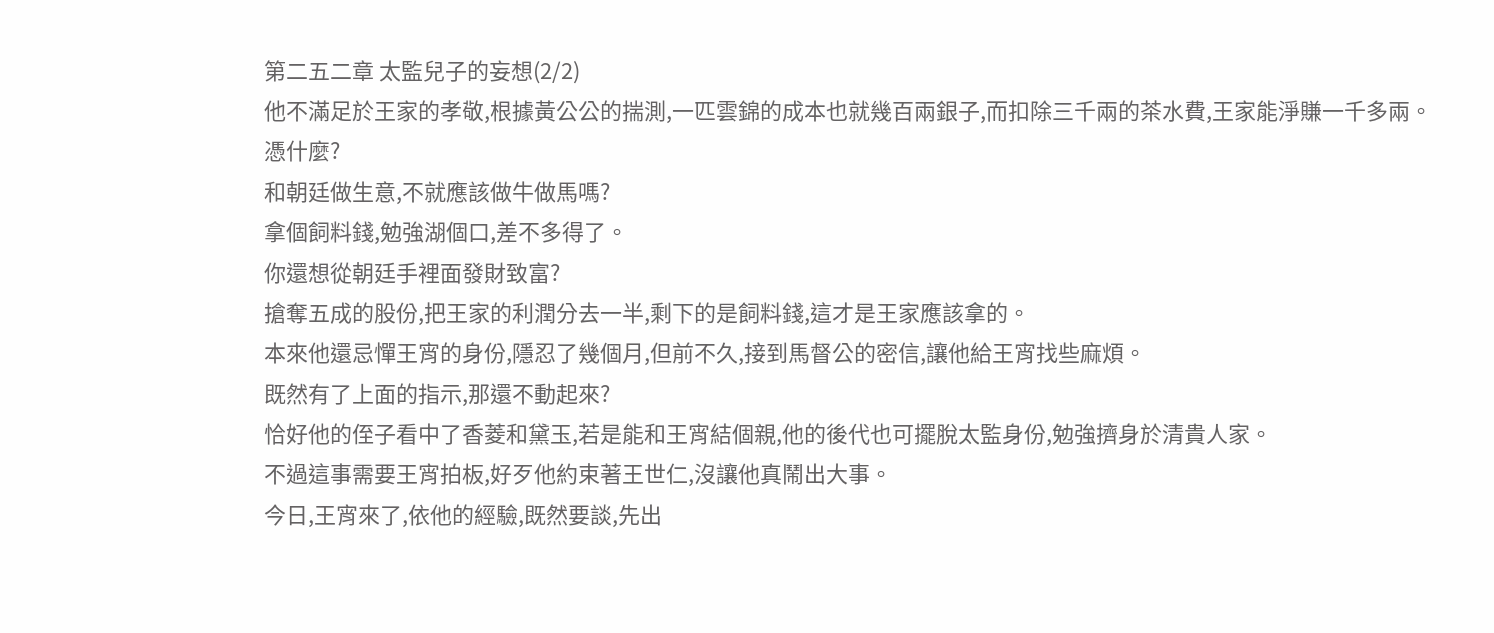第二五二章 太監兒子的妄想(2/2)
他不滿足於王家的孝敬,根據黃公公的揣測,一匹雲錦的成本也就幾百兩銀子,而扣除三千兩的茶水費,王家能淨賺一千多兩。
憑什麼?
和朝廷做生意,不就應該做牛做馬嗎?
拿個飼料錢,勉強湖個口,差不多得了。
你還想從朝廷手裡面發財致富?
搶奪五成的股份,把王家的利潤分去一半,剩下的是飼料錢,這才是王家應該拿的。
本來他還忌憚王宵的身份,隱忍了幾個月,但前不久,接到馬督公的密信,讓他給王宵找些麻煩。
既然有了上面的指示,那還不動起來?
恰好他的侄子看中了香菱和黛玉,若是能和王宵結個親,他的後代也可擺脫太監身份,勉強擠身於清貴人家。
不過這事需要王宵拍板,好歹他約束著王世仁,沒讓他真鬧出大事。
今日,王宵來了,依他的經驗,既然要談,先出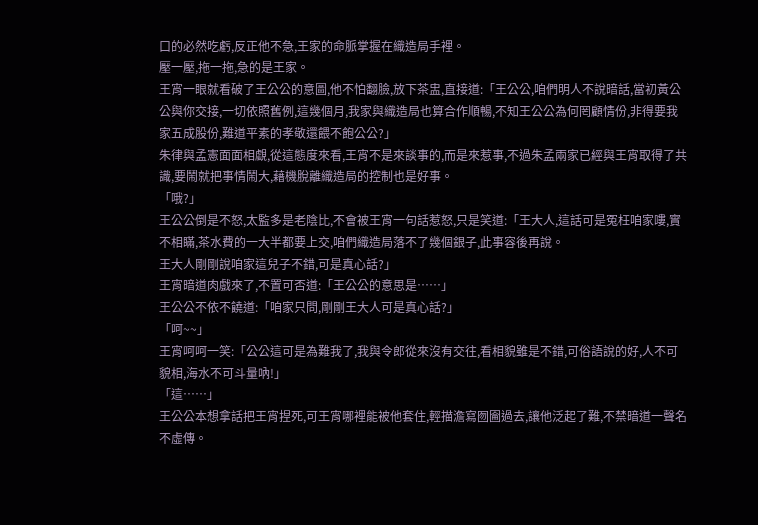口的必然吃虧,反正他不急,王家的命脈掌握在織造局手裡。
壓一壓,拖一拖,急的是王家。
王宵一眼就看破了王公公的意圖,他不怕翻臉,放下茶盅,直接道:「王公公,咱們明人不說暗話,當初黃公公與你交接,一切依照舊例,這幾個月,我家與織造局也算合作順暢,不知王公公為何罔顧情份,非得要我家五成股份,難道平素的孝敬還餵不飽公公?」
朱律與孟憲面面相覷,從這態度來看,王宵不是來談事的,而是來惹事,不過朱孟兩家已經與王宵取得了共識,要鬧就把事情鬧大,藉機脫離織造局的控制也是好事。
「哦?」
王公公倒是不怒,太監多是老陰比,不會被王宵一句話惹怒,只是笑道:「王大人,這話可是冤枉咱家嘍,實不相瞞,茶水費的一大半都要上交,咱們織造局落不了幾個銀子,此事容後再說。
王大人剛剛說咱家這兒子不錯,可是真心話?」
王宵暗道肉戲來了,不置可否道:「王公公的意思是……」
王公公不依不饒道:「咱家只問,剛剛王大人可是真心話?」
「呵~~」
王宵呵呵一笑:「公公這可是為難我了,我與令郎從來沒有交往,看相貌雖是不錯,可俗語說的好,人不可貌相,海水不可斗量吶!」
「這……」
王公公本想拿話把王宵捏死,可王宵哪裡能被他套住,輕描澹寫囫圇過去,讓他泛起了難,不禁暗道一聲名不虛傳。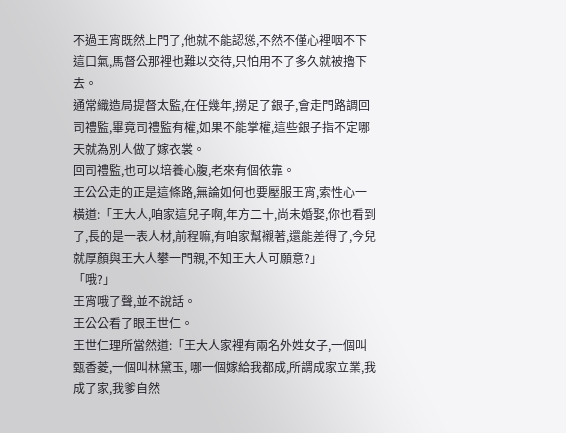不過王宵既然上門了,他就不能認慫,不然不僅心裡咽不下這口氣,馬督公那裡也難以交待,只怕用不了多久就被擼下去。
通常織造局提督太監,在任幾年,撈足了銀子,會走門路調回司禮監,畢竟司禮監有權,如果不能掌權,這些銀子指不定哪天就為別人做了嫁衣裳。
回司禮監,也可以培養心腹,老來有個依靠。
王公公走的正是這條路,無論如何也要壓服王宵,索性心一橫道:「王大人,咱家這兒子啊,年方二十,尚未婚娶,你也看到了,長的是一表人材,前程嘛,有咱家幫襯著,還能差得了,今兒就厚顏與王大人攀一門親,不知王大人可願意?」
「哦?」
王宵哦了聲,並不說話。
王公公看了眼王世仁。
王世仁理所當然道:「王大人家裡有兩名外姓女子,一個叫甄香菱,一個叫林黛玉, 哪一個嫁給我都成,所謂成家立業,我成了家,我爹自然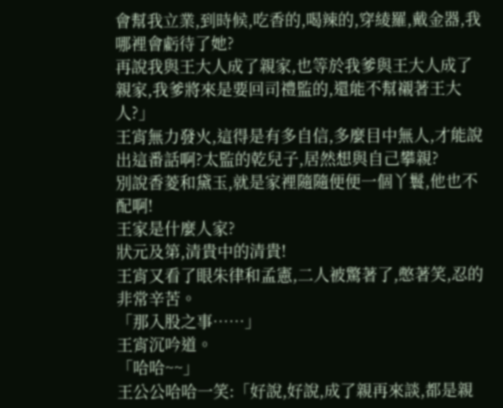會幫我立業,到時候,吃香的,喝辣的,穿綾羅,戴金器,我哪裡會虧待了她?
再說我與王大人成了親家,也等於我爹與王大人成了親家,我爹將來是要回司禮監的,還能不幫襯著王大人?」
王宵無力發火,這得是有多自信,多麼目中無人,才能說出這番話啊?太監的乾兒子,居然想與自己攀親?
別說香菱和黛玉,就是家裡隨隨便便一個丫鬟,他也不配啊!
王家是什麼人家?
狀元及第,清貴中的清貴!
王宵又看了眼朱律和孟憲,二人被驚著了,憋著笑,忍的非常辛苦。
「那入股之事……」
王宵沉吟道。
「哈哈~~」
王公公哈哈一笑:「好說,好說,成了親再來談,都是親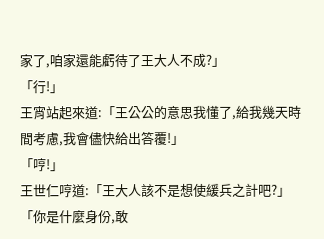家了,咱家還能虧待了王大人不成?」
「行!」
王宵站起來道:「王公公的意思我懂了,給我幾天時間考慮,我會儘快給出答覆!」
「哼!」
王世仁哼道:「王大人該不是想使緩兵之計吧?」
「你是什麼身份,敢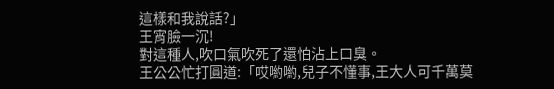這樣和我說話?」
王宵臉一沉!
對這種人,吹口氣吹死了還怕沾上口臭。
王公公忙打圓道:「哎喲喲,兒子不懂事,王大人可千萬莫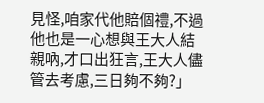見怪,咱家代他賠個禮,不過他也是一心想與王大人結親吶,才口出狂言,王大人儘管去考慮,三日夠不夠?」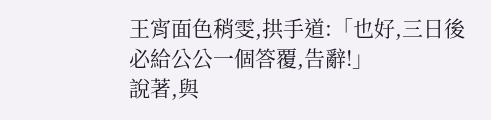王宵面色稍雯,拱手道:「也好,三日後必給公公一個答覆,告辭!」
說著,與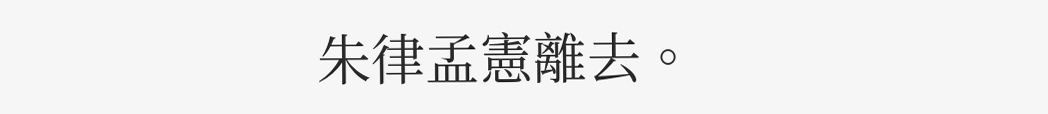朱律孟憲離去。